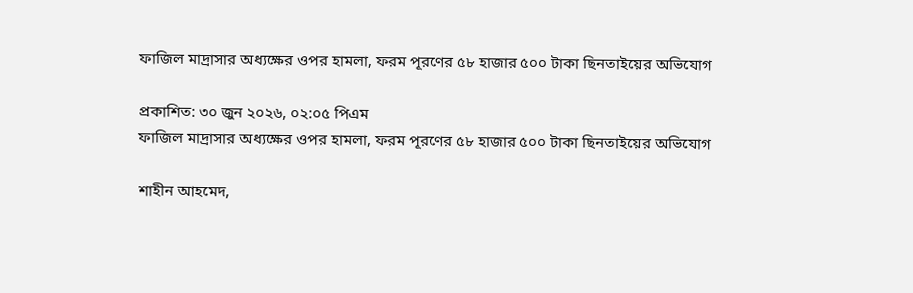ফাজিল মাদ্রাসার অধ্যক্ষের ওপর হামলা, ফরম পূরণের ৫৮ হাজার ৫০০ টাকা ছিনতাইয়ের অভিযোগ

প্রকাশিত: ৩০ জুন ২০২৬, ০২:০৫ পিএম
ফাজিল মাদ্রাসার অধ্যক্ষের ওপর হামলা, ফরম পূরণের ৫৮ হাজার ৫০০ টাকা ছিনতাইয়ের অভিযোগ

শাহীন আহমেদ,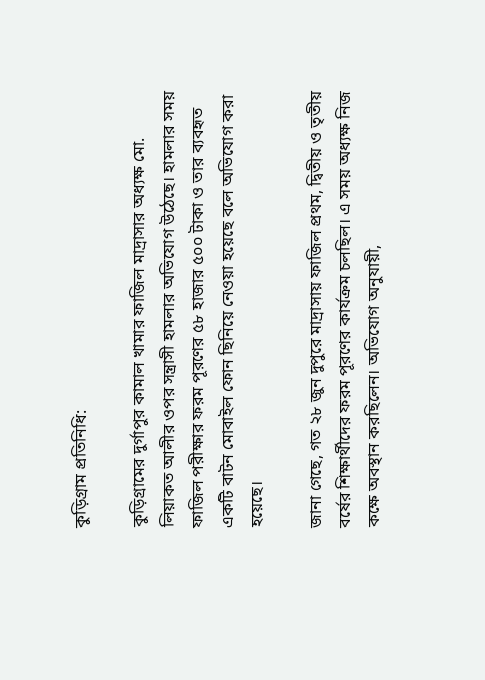কুড়িগ্রাম প্রতিনিধি:

কুড়িগ্রামের দুর্গাপুর কামাল খামার ফাজিল মাদ্রাসার অধ্যক্ষ মো. লিয়াকত আলীর ওপর সন্ত্রাসী হামলার অভিযোগ উঠেছে। হামলার সময় ফাজিল পরীক্ষার ফরম পূরণের ৫৮ হাজার ৫০০ টাকা ও তার ব্যবহৃত একটি বাটন মোবাইল ফোন ছিনিয়ে নেওয়া হয়েছে বলে অভিযোগ করা হয়েছে।

জানা গেছে, গত ২৮ জুন দুপুরে মাদ্রাসায় ফাজিল প্রথম, দ্বিতীয় ও তৃতীয় বর্ষের শিক্ষার্থীদের ফরম পূরণের কার্যক্রম চলছিল। এ সময় অধ্যক্ষ নিজ কক্ষে অবস্থান করছিলেন। অভিযোগ অনুযায়ী,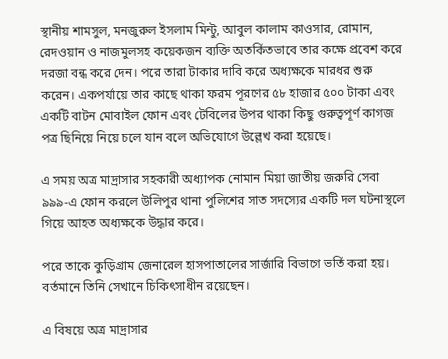স্থানীয় শামসুল, মনজুরুল ইসলাম মিন্টু, আবুল কালাম কাওসার, রোমান, রেদওয়ান ও নাজমুলসহ কয়েকজন ব্যক্তি অতর্কিতভাবে তার কক্ষে প্রবেশ করে দরজা বন্ধ করে দেন। পরে তারা টাকার দাবি করে অধ্যক্ষকে মারধর শুরু করেন। একপর্যায়ে তার কাছে থাকা ফরম পূরণের ৫৮ হাজার ৫০০ টাকা এবং একটি বাটন মোবাইল ফোন এবং টেবিলের উপর থাকা কিছু গুরুত্বপূর্ণ কাগজ পত্র ছিনিয়ে নিয়ে চলে যান বলে অভিযোগে উল্লেখ করা হয়েছে।

এ সময় অত্র মাদ্রাসার সহকারী অধ্যাপক নোমান মিয়া জাতীয় জরুরি সেবা ৯৯৯-এ ফোন করলে উলিপুর থানা পুলিশের সাত সদস্যের একটি দল ঘটনাস্থলে গিয়ে আহত অধ্যক্ষকে উদ্ধার করে।

পরে তাকে কুড়িগ্রাম জেনারেল হাসপাতালের সার্জারি বিভাগে ভর্তি করা হয়। বর্তমানে তিনি সেখানে চিকিৎসাধীন রয়েছেন।

এ বিষয়ে অত্র মাদ্রাসার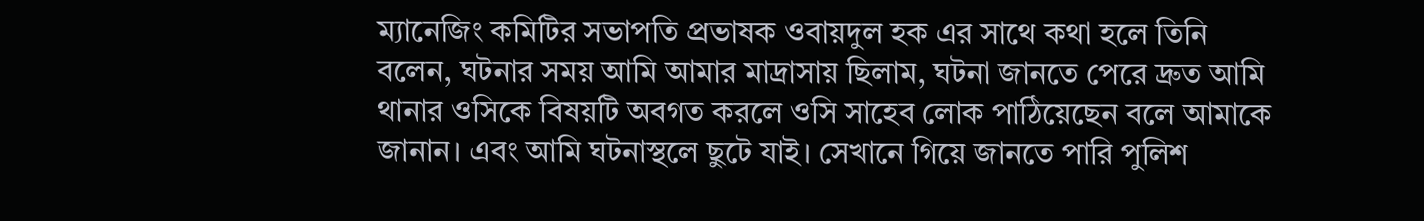ম্যানেজিং কমিটির সভাপতি প্রভাষক ওবায়দুল হক এর সাথে কথা হলে তিনি বলেন, ঘটনার সময় আমি আমার মাদ্রাসায় ছিলাম, ঘটনা জানতে পেরে দ্রুত আমি থানার ওসিকে বিষয়টি অবগত করলে ওসি সাহেব লোক পাঠিয়েছেন বলে আমাকে জানান। এবং আমি ঘটনাস্থলে ছুটে যাই। সেখানে গিয়ে জানতে পারি পুলিশ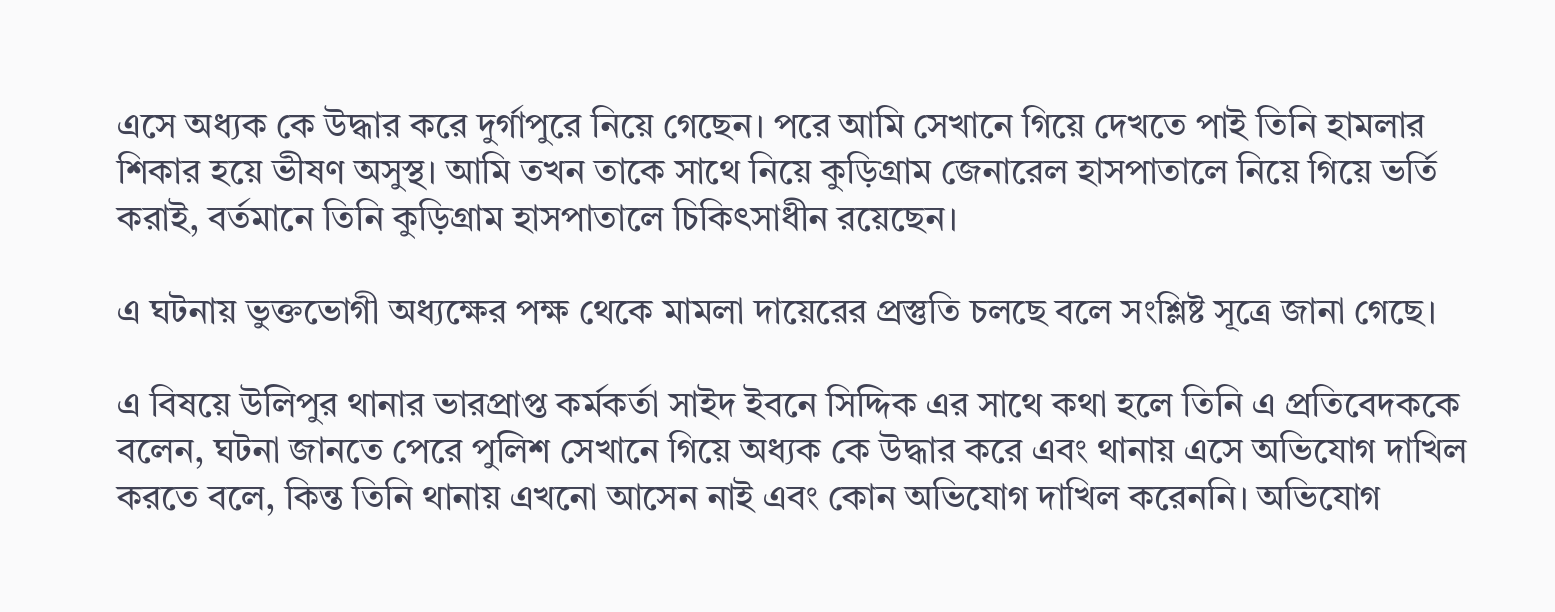এসে অধ্যক কে উদ্ধার করে দুর্গাপুরে নিয়ে গেছেন। পরে আমি সেখানে গিয়ে দেখতে পাই তিনি হামলার শিকার হয়ে ভীষণ অসুস্থ। আমি তখন তাকে সাথে নিয়ে কুড়িগ্রাম জেনারেল হাসপাতালে নিয়ে গিয়ে ভর্তি করাই, বর্তমানে তিনি কুড়িগ্রাম হাসপাতালে চিকিৎসাধীন রয়েছেন।

এ ঘটনায় ভুক্তভোগী অধ্যক্ষের পক্ষ থেকে মামলা দায়েরের প্রস্তুতি চলছে বলে সংশ্লিষ্ট সূত্রে জানা গেছে।

এ বিষয়ে উলিপুর থানার ভারপ্রাপ্ত কর্মকর্তা সাইদ ইবনে সিদ্দিক এর সাথে কথা হলে তিনি এ প্রতিবেদককে বলেন, ঘটনা জানতে পেরে পুলিশ সেখানে গিয়ে অধ্যক কে উদ্ধার করে এবং থানায় এসে অভিযোগ দাখিল করতে বলে, কিন্ত তিনি থানায় এখনো আসেন নাই এবং কোন অভিযোগ দাখিল করেননি। অভিযোগ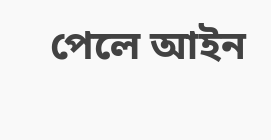পেলে আইন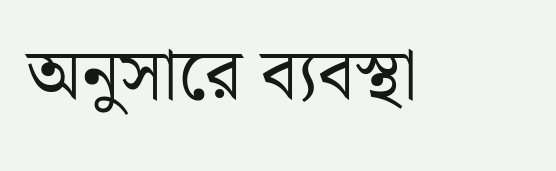অনুসারে ব্যবস্থা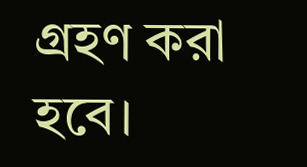গ্রহণ করা হবে।